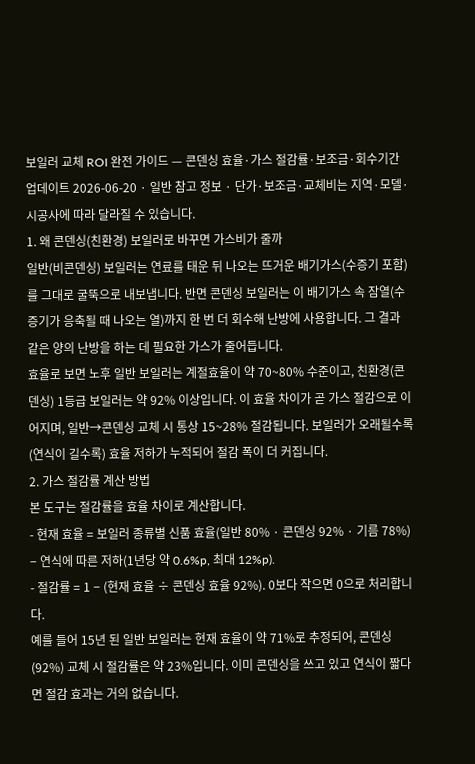보일러 교체 ROI 완전 가이드 — 콘덴싱 효율·가스 절감률·보조금·회수기간
업데이트 2026-06-20 · 일반 참고 정보 · 단가·보조금·교체비는 지역·모델·시공사에 따라 달라질 수 있습니다.
1. 왜 콘덴싱(친환경) 보일러로 바꾸면 가스비가 줄까
일반(비콘덴싱) 보일러는 연료를 태운 뒤 나오는 뜨거운 배기가스(수증기 포함)를 그대로 굴뚝으로 내보냅니다. 반면 콘덴싱 보일러는 이 배기가스 속 잠열(수증기가 응축될 때 나오는 열)까지 한 번 더 회수해 난방에 사용합니다. 그 결과 같은 양의 난방을 하는 데 필요한 가스가 줄어듭니다.
효율로 보면 노후 일반 보일러는 계절효율이 약 70~80% 수준이고, 친환경(콘덴싱) 1등급 보일러는 약 92% 이상입니다. 이 효율 차이가 곧 가스 절감으로 이어지며, 일반→콘덴싱 교체 시 통상 15~28% 절감됩니다. 보일러가 오래될수록(연식이 길수록) 효율 저하가 누적되어 절감 폭이 더 커집니다.
2. 가스 절감률 계산 방법
본 도구는 절감률을 효율 차이로 계산합니다.
- 현재 효율 = 보일러 종류별 신품 효율(일반 80% · 콘덴싱 92% · 기름 78%) − 연식에 따른 저하(1년당 약 0.6%p, 최대 12%p).
- 절감률 = 1 − (현재 효율 ÷ 콘덴싱 효율 92%). 0보다 작으면 0으로 처리합니다.
예를 들어 15년 된 일반 보일러는 현재 효율이 약 71%로 추정되어, 콘덴싱(92%) 교체 시 절감률은 약 23%입니다. 이미 콘덴싱을 쓰고 있고 연식이 짧다면 절감 효과는 거의 없습니다.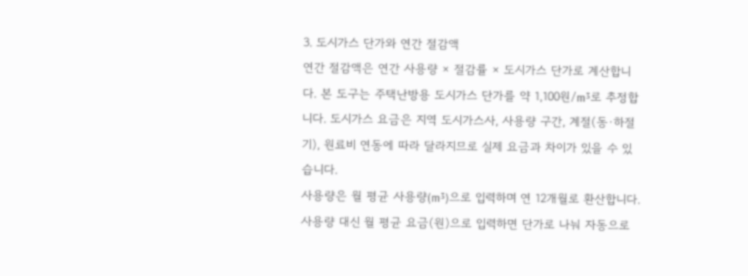3. 도시가스 단가와 연간 절감액
연간 절감액은 연간 사용량 × 절감률 × 도시가스 단가로 계산합니다. 본 도구는 주택난방용 도시가스 단가를 약 1,100원/m³로 추정합니다. 도시가스 요금은 지역 도시가스사, 사용량 구간, 계절(동·하절기), 원료비 연동에 따라 달라지므로 실제 요금과 차이가 있을 수 있습니다.
사용량은 월 평균 사용량(m³)으로 입력하며 연 12개월로 환산합니다. 사용량 대신 월 평균 요금(원)으로 입력하면 단가로 나눠 자동으로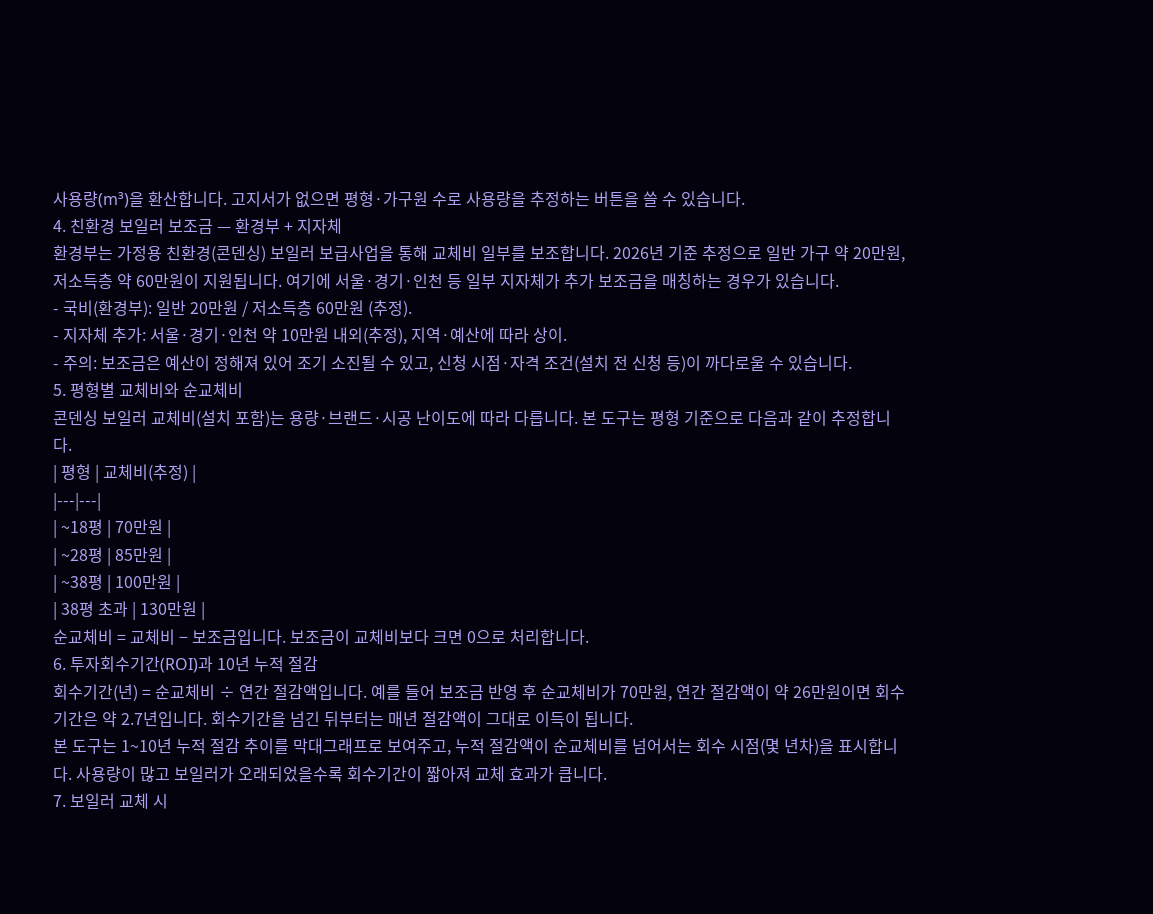사용량(m³)을 환산합니다. 고지서가 없으면 평형·가구원 수로 사용량을 추정하는 버튼을 쓸 수 있습니다.
4. 친환경 보일러 보조금 — 환경부 + 지자체
환경부는 가정용 친환경(콘덴싱) 보일러 보급사업을 통해 교체비 일부를 보조합니다. 2026년 기준 추정으로 일반 가구 약 20만원, 저소득층 약 60만원이 지원됩니다. 여기에 서울·경기·인천 등 일부 지자체가 추가 보조금을 매칭하는 경우가 있습니다.
- 국비(환경부): 일반 20만원 / 저소득층 60만원 (추정).
- 지자체 추가: 서울·경기·인천 약 10만원 내외(추정), 지역·예산에 따라 상이.
- 주의: 보조금은 예산이 정해져 있어 조기 소진될 수 있고, 신청 시점·자격 조건(설치 전 신청 등)이 까다로울 수 있습니다.
5. 평형별 교체비와 순교체비
콘덴싱 보일러 교체비(설치 포함)는 용량·브랜드·시공 난이도에 따라 다릅니다. 본 도구는 평형 기준으로 다음과 같이 추정합니다.
| 평형 | 교체비(추정) |
|---|---|
| ~18평 | 70만원 |
| ~28평 | 85만원 |
| ~38평 | 100만원 |
| 38평 초과 | 130만원 |
순교체비 = 교체비 − 보조금입니다. 보조금이 교체비보다 크면 0으로 처리합니다.
6. 투자회수기간(ROI)과 10년 누적 절감
회수기간(년) = 순교체비 ÷ 연간 절감액입니다. 예를 들어 보조금 반영 후 순교체비가 70만원, 연간 절감액이 약 26만원이면 회수기간은 약 2.7년입니다. 회수기간을 넘긴 뒤부터는 매년 절감액이 그대로 이득이 됩니다.
본 도구는 1~10년 누적 절감 추이를 막대그래프로 보여주고, 누적 절감액이 순교체비를 넘어서는 회수 시점(몇 년차)을 표시합니다. 사용량이 많고 보일러가 오래되었을수록 회수기간이 짧아져 교체 효과가 큽니다.
7. 보일러 교체 시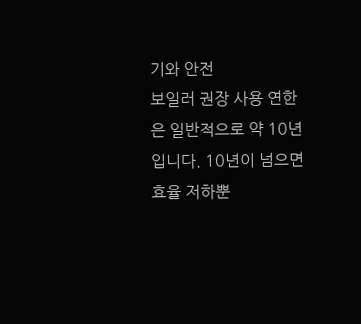기와 안전
보일러 권장 사용 연한은 일반적으로 약 10년입니다. 10년이 넘으면 효율 저하뿐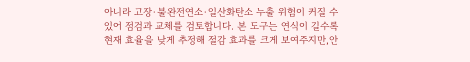아니라 고장·불완전연소·일산화탄소 누출 위험이 커질 수 있어 점검과 교체를 검토합니다. 본 도구는 연식이 길수록 현재 효율을 낮게 추정해 절감 효과를 크게 보여주지만,안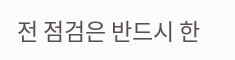전 점검은 반드시 한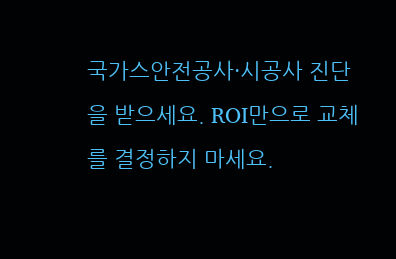국가스안전공사·시공사 진단을 받으세요. ROI만으로 교체를 결정하지 마세요.